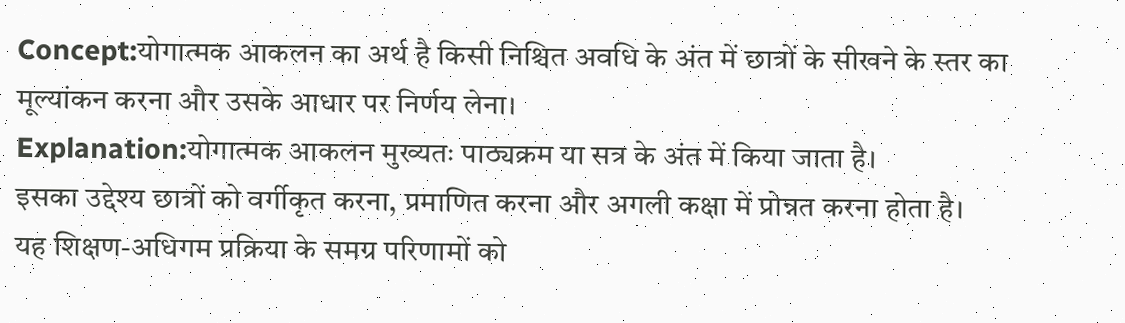Concept:योगात्मक आकलन का अर्थ है किसी निश्चित अवधि के अंत में छात्रों के सीखने के स्तर का मूल्यांकन करना और उसके आधार पर निर्णय लेना।
Explanation:योगात्मक आकलन मुख्यतः पाठ्यक्रम या सत्र के अंत में किया जाता है।
इसका उद्देश्य छात्रों को वर्गीकृत करना, प्रमाणित करना और अगली कक्षा में प्रोन्नत करना होता है।
यह शिक्षण-अधिगम प्रक्रिया के समग्र परिणामों को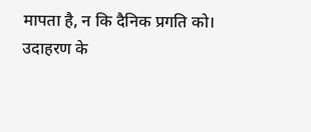मापता है, न कि दैनिक प्रगति को।
उदाहरण के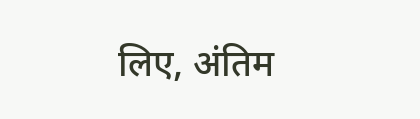लिए, अंतिम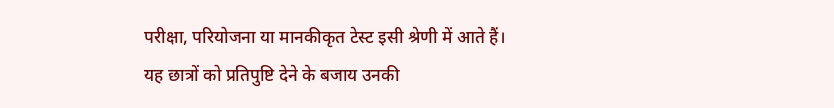परीक्षा, परियोजना या मानकीकृत टेस्ट इसी श्रेणी में आते हैं।
यह छात्रों को प्रतिपुष्टि देने के बजाय उनकी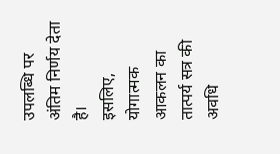उपलब्धि पर अंतिम निर्णय देता है।
इसलिए, योगात्मक आकलन का तात्पर्य सत्र की अवधि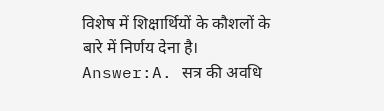विशेष में शिक्षार्थियों के कौशलों के बारे में निर्णय देना है।
Answer:A. सत्र की अवधि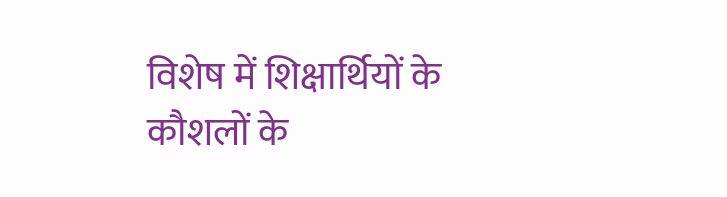विशेष में शिक्षार्थियों के कौशलों के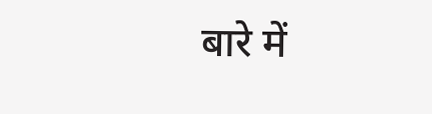बारे में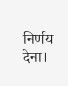निर्णय देना।